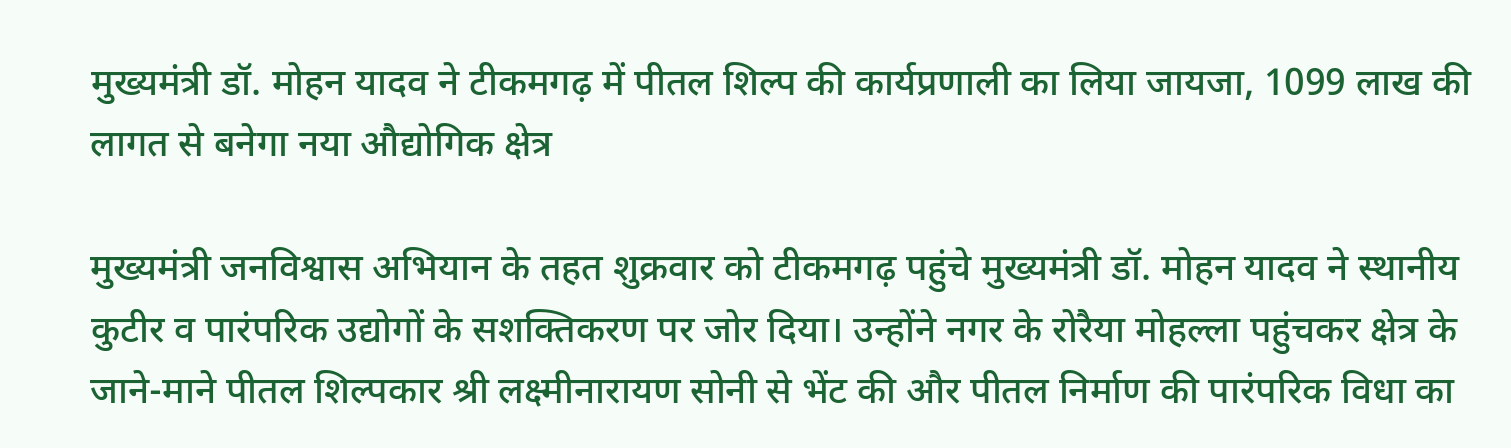मुख्यमंत्री डॉ. मोहन यादव ने टीकमगढ़ में पीतल शिल्प की कार्यप्रणाली का लिया जायजा, 1099 लाख की लागत से बनेगा नया औद्योगिक क्षेत्र

मुख्यमंत्री जनविश्वास अभियान के तहत शुक्रवार को टीकमगढ़ पहुंचे मुख्यमंत्री डॉ. मोहन यादव ने स्थानीय कुटीर व पारंपरिक उद्योगों के सशक्तिकरण पर जोर दिया। उन्होंने नगर के रोरैया मोहल्ला पहुंचकर क्षेत्र के जाने-माने पीतल शिल्पकार श्री लक्ष्मीनारायण सोनी से भेंट की और पीतल निर्माण की पारंपरिक विधा का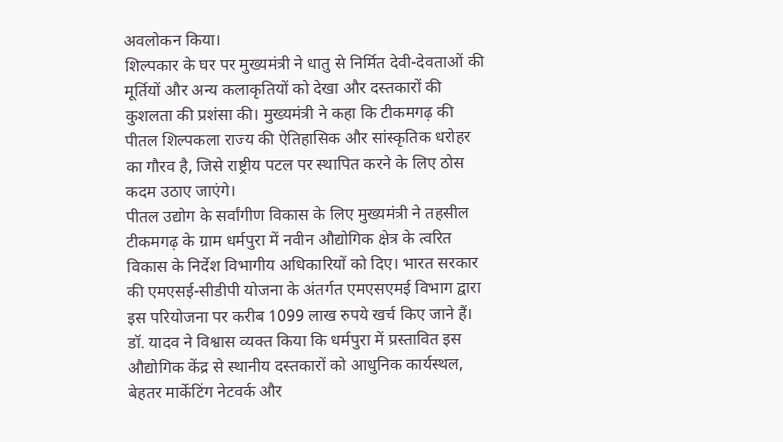अवलोकन किया।
शिल्पकार के घर पर मुख्यमंत्री ने धातु से निर्मित देवी-देवताओं की मूर्तियों और अन्य कलाकृतियों को देखा और दस्तकारों की कुशलता की प्रशंसा की। मुख्यमंत्री ने कहा कि टीकमगढ़ की पीतल शिल्पकला राज्य की ऐतिहासिक और सांस्कृतिक धरोहर का गौरव है, जिसे राष्ट्रीय पटल पर स्थापित करने के लिए ठोस कदम उठाए जाएंगे।
पीतल उद्योग के सर्वांगीण विकास के लिए मुख्यमंत्री ने तहसील टीकमगढ़ के ग्राम धर्मपुरा में नवीन औद्योगिक क्षेत्र के त्वरित विकास के निर्देश विभागीय अधिकारियों को दिए। भारत सरकार की एमएसई-सीडीपी योजना के अंतर्गत एमएसएमई विभाग द्वारा इस परियोजना पर करीब 1099 लाख रुपये खर्च किए जाने हैं।
डॉ. यादव ने विश्वास व्यक्त किया कि धर्मपुरा में प्रस्तावित इस औद्योगिक केंद्र से स्थानीय दस्तकारों को आधुनिक कार्यस्थल, बेहतर मार्केटिंग नेटवर्क और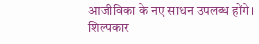आजीविका के नए साधन उपलब्ध होंगे।
शिल्पकार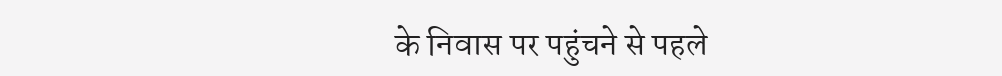के निवास पर पहुंचने से पहले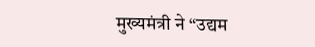मुख्यमंत्री ने “उद्यम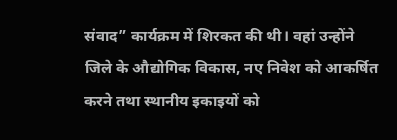संवाद” कार्यक्रम में शिरकत की थी। वहां उन्होंने जिले के औद्योगिक विकास, नए निवेश को आकर्षित करने तथा स्थानीय इकाइयों को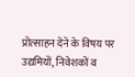प्रोत्साहन देने के विषय पर उद्यमियों, निवेशकों व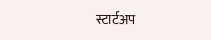स्टार्टअप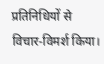प्रतिनिधियों से विचार-विमर्श किया।